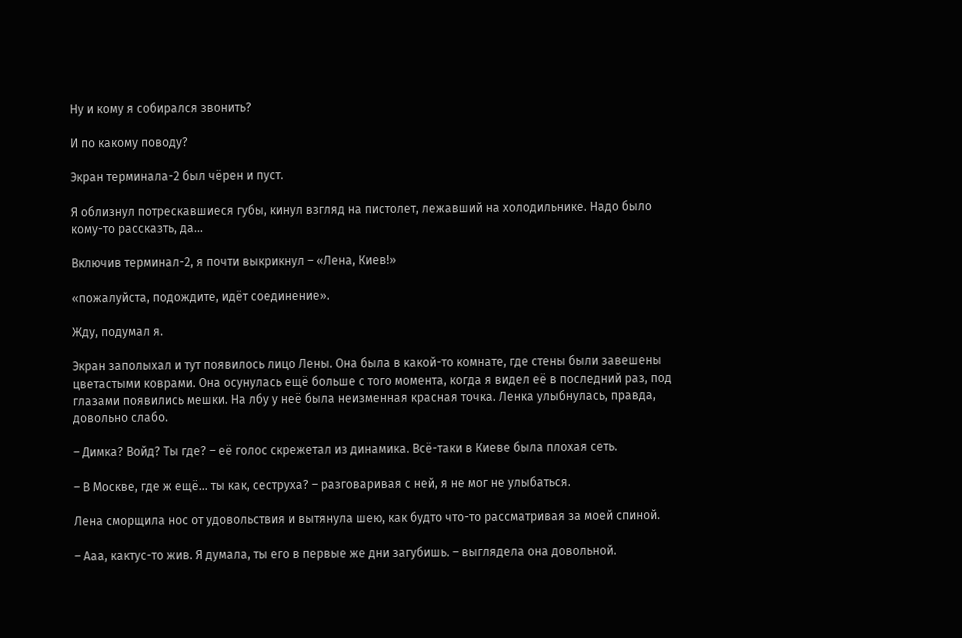Ну и кому я собирался звонить?

И по какому поводу?

Экран терминала-2 был чёрен и пуст.

Я облизнул потрескавшиеся губы, кинул взгляд на пистолет, лежавший на холодильнике. Надо было кому-то рассказть, да…

Включив терминал-2, я почти выкрикнул – «Лена, Киев!»

«пожалуйста, подождите, идёт соединение».

Жду, подумал я.

Экран заполыхал и тут появилось лицо Лены. Она была в какой-то комнате, где стены были завешены цветастыми коврами. Она осунулась ещё больше с того момента, когда я видел её в последний раз, под глазами появились мешки. На лбу у неё была неизменная красная точка. Ленка улыбнулась, правда, довольно слабо.

– Димка? Войд? Ты где? – её голос скрежетал из динамика. Всё-таки в Киеве была плохая сеть.

– В Москве, где ж ещё… ты как, сеструха? – разговаривая с ней, я не мог не улыбаться.

Лена сморщила нос от удовольствия и вытянула шею, как будто что-то рассматривая за моей спиной.

– Ааа, кактус-то жив. Я думала, ты его в первые же дни загубишь. – выглядела она довольной.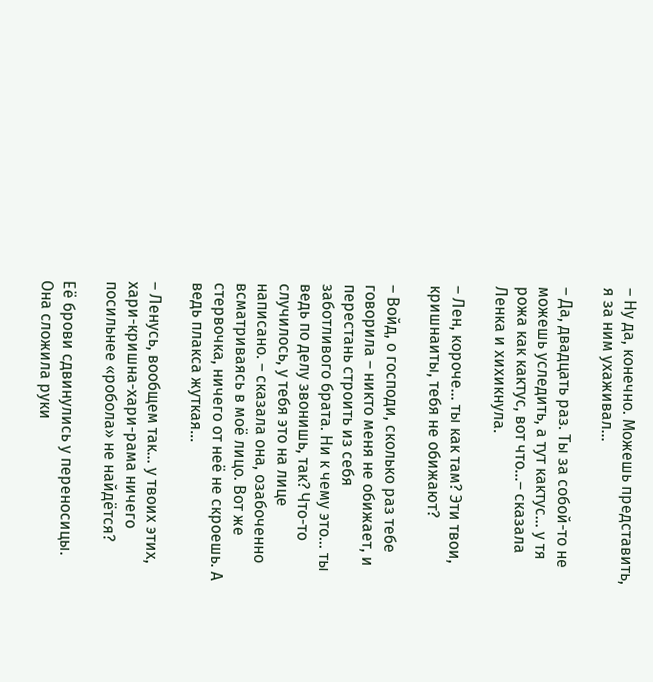– Ну да, конечно. Можешь представить, я за ним ухаживал…

– Да, двадцать раз. Ты за собой-то не можешь уследить, а тут кактус… у тя рожа как кактус, вот что…– сказала Ленка и хихикнула.

– Лен, короче… ты как там? Эти твои, кришнаиты, тебя не обижают?

– Войд, о господи, сколько раз тебе говорила – никто меня не обижает, и перестань строить из себя заботливого брата. Ни к чему это… ты ведь по делу звонишь, так? Что-то случилось, у тебя это на лице написано. – сказала она, озабоченно всматриваясь в моё лицо. Вот же стервочка, ничего от неё не скроешь. А ведь плакса жуткая…

– Ленусь, вообщем так… у твоих этих, хари-кришна-хари-рама ничего посильнее «робола» не найдётся?

Её брови сдвинулись у переносицы. Она сложила руки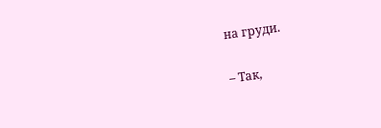на груди.

– Так,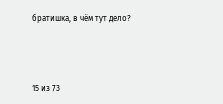братишка, в чём тут дело?



15 из 73